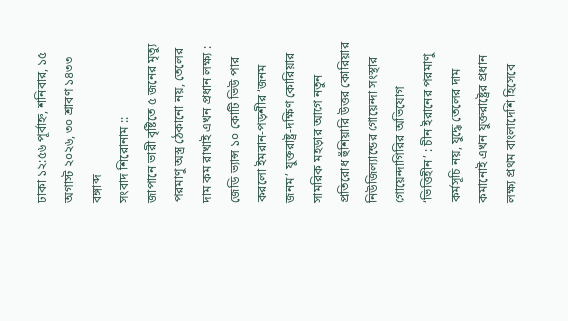ঢাকা ১২:৫৬ পূর্বাহ্ন, শনিবার, ১৫ অগাস্ট ২০২৬, ৩০ শ্রাবণ ১৪৩৩ বঙ্গাব্দ
সংবাদ শিরোনাম ::
জাপানে ভারী বৃষ্টিতে ৫ জনের মৃত্যু পরমাণু অস্ত্র ঠেকানো নয়, তেলের দাম কম রাখাই এখন প্রধান লক্ষ্য : জেডি ভ্যান্স ১০ কোটি ভিউ পার করলো ইমরান-পড়শীর ‘জনম জনম’ যুক্তরাষ্ট্র-দক্ষিণ কোরিয়ার সামরিক মহড়ার আগে নতুন প্রতিরোধ হুঁশিয়ারি উত্তর কোরিয়ার নিউজিল্যান্ডের গোয়েন্দা সংস্থার গোয়েন্দাগিরির অভিযোগ ‘ভিত্তিহীন’ : চীন ইরানের পরমাণু কর্মসূচি নয়, যুদ্ধে তেলের দাম কমানোই এখন যুক্তরাষ্ট্রের প্রধান লক্ষ্য প্রথম বাংলাদেশি হিসেবে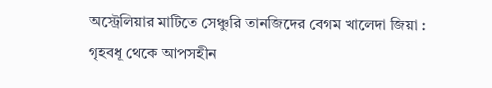অস্ট্রেলিয়ার মাটিতে সেঞ্চুরি তানজিদের বেগম খালেদা জিয়া : গৃহবধূ থেকে আপসহীন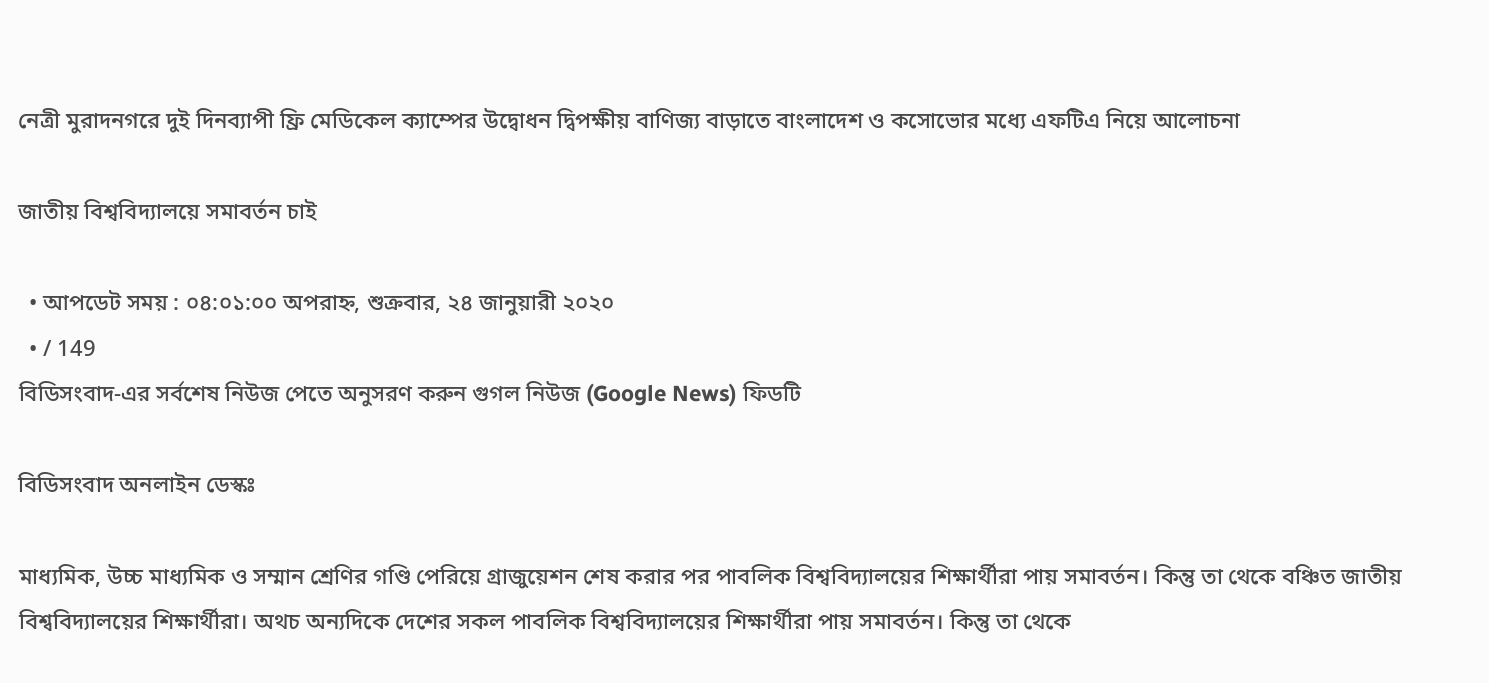নেত্রী মুরাদনগরে দুই দিনব্যাপী ফ্রি মেডিকেল ক্যাম্পের উদ্বোধন দ্বিপক্ষীয় বাণিজ্য বাড়াতে বাংলাদেশ ও কসোভোর মধ্যে এফটিএ নিয়ে আলোচনা

জাতীয় বিশ্ববিদ্যালয়ে সমাবর্তন চাই

  • আপডেট সময় : ০৪:০১:০০ অপরাহ্ন, শুক্রবার, ২৪ জানুয়ারী ২০২০
  • / 149
বিডিসংবাদ-এর সর্বশেষ নিউজ পেতে অনুসরণ করুন গুগল নিউজ (Google News) ফিডটি

বিডিসংবাদ অনলাইন ডেস্কঃ

মাধ্যমিক, উচ্চ মাধ্যমিক ও সম্মান শ্রেণির গণ্ডি পেরিয়ে গ্রাজুয়েশন শেষ করার পর পাবলিক বিশ্ববিদ্যালয়ের শিক্ষার্থীরা পায় সমাবর্তন। কিন্তু তা থেকে বঞ্চিত জাতীয় বিশ্ববিদ্যালয়ের শিক্ষার্থীরা। অথচ অন্যদিকে দেশের সকল পাবলিক বিশ্ববিদ্যালয়ের শিক্ষার্থীরা পায় সমাবর্তন। কিন্তু তা থেকে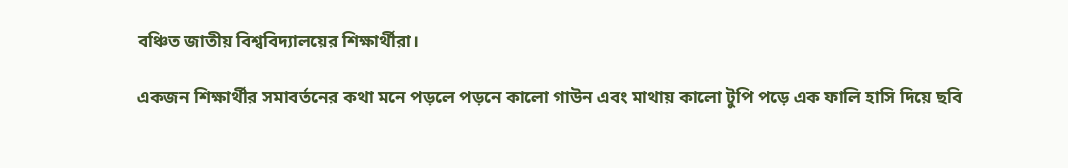বঞ্চিত জাতীয় বিশ্ববিদ্যালয়ের শিক্ষার্থীরা।

একজন শিক্ষার্থীর সমাবর্তনের কথা মনে পড়লে পড়নে কালো গাউন এবং মাথায় কালো টুপি পড়ে এক ফালি হাসি দিয়ে ছবি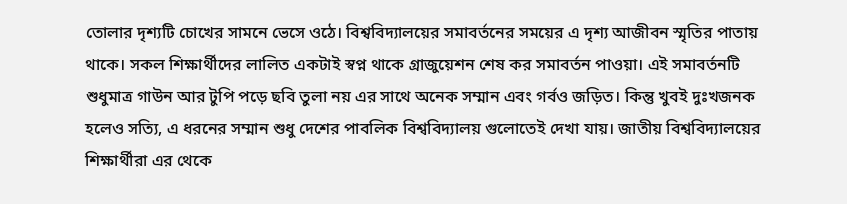তোলার দৃশ্যটি চোখের সামনে ভেসে ওঠে। বিশ্ববিদ্যালয়ের সমাবর্তনের সময়ের এ দৃশ্য আজীবন স্মৃতির পাতায় থাকে। সকল শিক্ষার্থীদের লালিত একটাই স্বপ্ন থাকে গ্রাজুয়েশন শেষ কর সমাবর্তন পাওয়া। এই সমাবর্তনটি শুধুমাত্র গাউন আর টুপি পড়ে ছবি তুলা নয় এর সাথে অনেক সম্মান এবং গর্বও জড়িত। কিন্তু খুবই দুঃখজনক হলেও সত্যি, এ ধরনের সম্মান শুধু দেশের পাবলিক বিশ্ববিদ্যালয় গুলোতেই দেখা যায়। জাতীয় বিশ্ববিদ্যালয়ের শিক্ষার্থীরা এর থেকে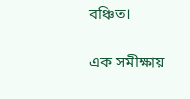বঞ্চিত।

এক সমীক্ষায়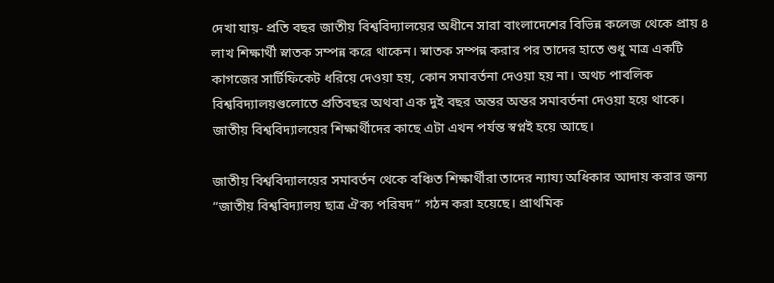দেখা যায়- প্রতি বছর জাতীয় বিশ্ববিদ্যালয়ের অধীনে সারা বাংলাদেশের বিভিন্ন কলেজ থেকে প্রায় ৪ লাখ শিক্ষার্থী স্নাতক সম্পন্ন করে থাকেন। স্নাতক সম্পন্ন করার পর তাদের হাতে শুধু মাত্র একটি কাগজের সার্টিফিকেট ধরিয়ে দেওয়া হয়, কোন সমাবর্তনা দেওয়া হয় না। অথচ পাবলিক বিশ্ববিদ্যালয়গুলোতে প্রতিবছর অথবা এক দুই বছর অন্তর অন্তর সমাবর্তনা দেওয়া হয়ে থাকে। জাতীয় বিশ্ববিদ্যালয়ের শিক্ষার্থীদের কাছে এটা এখন পর্যন্ত স্বপ্নই হয়ে আছে।

জাতীয় বিশ্ববিদ্যালয়ের সমাবর্তন থেকে বঞ্চিত শিক্ষার্থীরা তাদের ন্যায্য অধিকার আদায় করার জন্য “জাতীয় বিশ্ববিদ্যালয় ছাত্র ঐক্য পরিষদ” গঠন করা হয়েছে। প্রাথমিক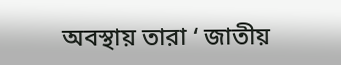অবস্থায় তারা ‘ জাতীয়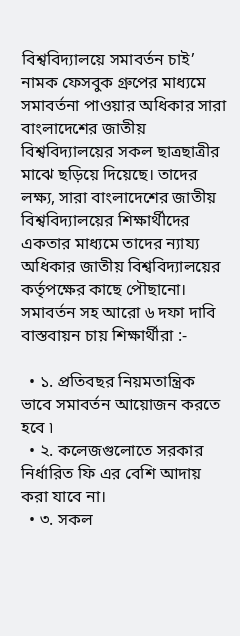বিশ্ববিদ্যালয়ে সমাবর্তন চাই’ নামক ফেসবুক গ্রুপের মাধ্যমে সমাবর্তনা পাওয়ার অধিকার সারা বাংলাদেশের জাতীয় বিশ্ববিদ্যালয়ের সকল ছাত্রছাত্রীর মাঝে ছড়িয়ে দিয়েছে। তাদের লক্ষ্য, সারা বাংলাদেশের জাতীয় বিশ্ববিদ্যালয়ের শিক্ষার্থীদের একতার মাধ্যমে তাদের ন্যায্য অধিকার জাতীয় বিশ্ববিদ্যালয়ের কর্তৃপক্ষের কাছে পৌছানো। সমাবর্তন সহ আরো ৬ দফা দাবি বাস্তবায়ন চায় শিক্ষার্থীরা :-

  • ১. প্রতিবছর নিয়মতান্ত্রিক ভাবে সমাবর্তন আয়োজন করতে হবে ৷
  • ২. কলেজগুলোতে সরকার নির্ধারিত ফি এর বেশি আদায় করা যাবে না।
  • ৩. সকল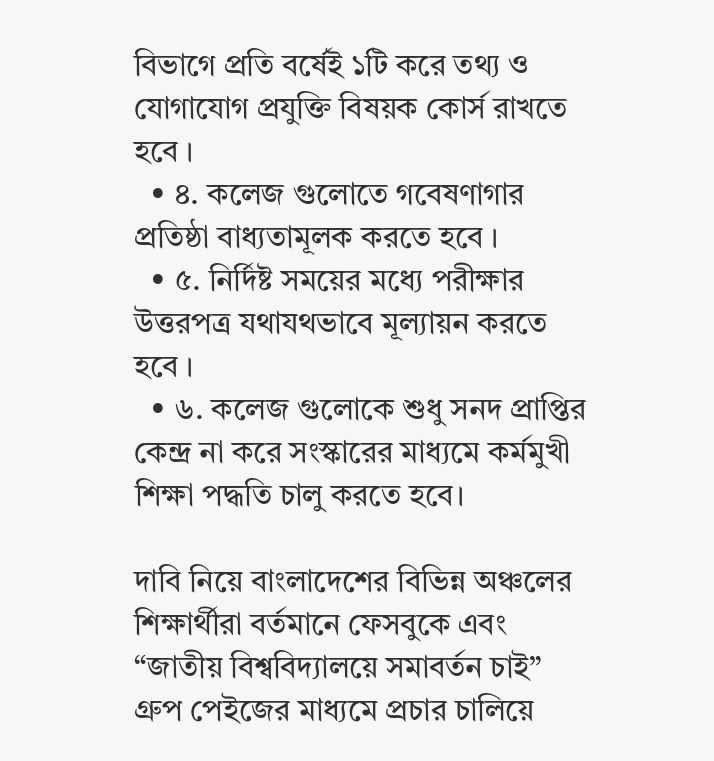বিভাগে প্রতি বর্ষেই ১টি করে তথ্য ও যোগাযোগ প্রযুক্তি বিষয়ক কোর্স রাখতে হবে ।
  • ৪. কলেজ গুলোতে গবেষণাগার প্রতিষ্ঠা বাধ্যতামূলক করতে হবে ।
  • ৫. নির্দিষ্ট সময়ের মধ্যে পরীক্ষার উত্তরপত্র যথাযথভাবে মূল্যায়ন করতে হবে ।
  • ৬. কলেজ গুলোকে শুধু সনদ প্রাপ্তির কেন্দ্র না করে সংস্কারের মাধ্যমে কর্মমুখী শিক্ষা পদ্ধতি চালু করতে হবে।

দাবি নিয়ে বাংলাদেশের বিভিন্ন অঞ্চলের শিক্ষার্থীরা বর্তমানে ফেসবুকে এবং “জাতীয় বিশ্ববিদ্যালয়ে সমাবর্তন চাই” গ্রুপ পেইজের মাধ্যমে প্রচার চালিয়ে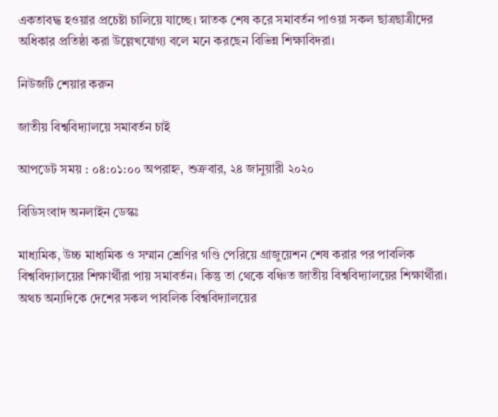একতাবদ্ধ হওয়ার প্রচেষ্টা চালিয়ে যাচ্ছে। স্নাতক শেষ করে সমাবর্তন পাওয়া সকল ছাত্রছাত্রীদের অধিকার প্রতিষ্ঠা করা উল্লেখযোগ্য বলে মনে করছেন বিভিন্ন শিক্ষাবিদরা।

নিউজটি শেয়ার করুন

জাতীয় বিশ্ববিদ্যালয়ে সমাবর্তন চাই

আপডেট সময় : ০৪:০১:০০ অপরাহ্ন, শুক্রবার, ২৪ জানুয়ারী ২০২০

বিডিসংবাদ অনলাইন ডেস্কঃ

মাধ্যমিক, উচ্চ মাধ্যমিক ও সম্মান শ্রেণির গণ্ডি পেরিয়ে গ্রাজুয়েশন শেষ করার পর পাবলিক বিশ্ববিদ্যালয়ের শিক্ষার্থীরা পায় সমাবর্তন। কিন্তু তা থেকে বঞ্চিত জাতীয় বিশ্ববিদ্যালয়ের শিক্ষার্থীরা। অথচ অন্যদিকে দেশের সকল পাবলিক বিশ্ববিদ্যালয়ের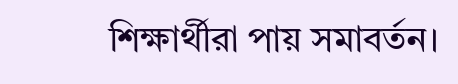শিক্ষার্থীরা পায় সমাবর্তন।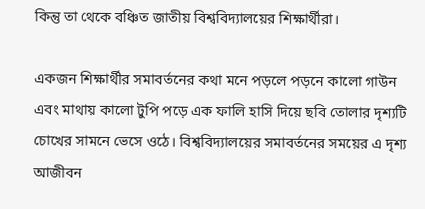কিন্তু তা থেকে বঞ্চিত জাতীয় বিশ্ববিদ্যালয়ের শিক্ষার্থীরা।

একজন শিক্ষার্থীর সমাবর্তনের কথা মনে পড়লে পড়নে কালো গাউন এবং মাথায় কালো টুপি পড়ে এক ফালি হাসি দিয়ে ছবি তোলার দৃশ্যটি চোখের সামনে ভেসে ওঠে। বিশ্ববিদ্যালয়ের সমাবর্তনের সময়ের এ দৃশ্য আজীবন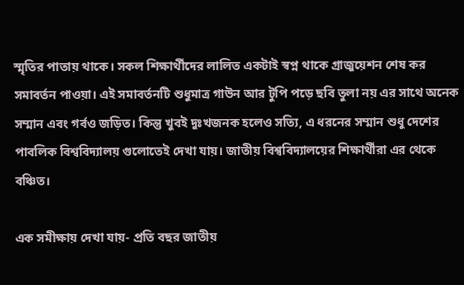স্মৃতির পাতায় থাকে। সকল শিক্ষার্থীদের লালিত একটাই স্বপ্ন থাকে গ্রাজুয়েশন শেষ কর সমাবর্তন পাওয়া। এই সমাবর্তনটি শুধুমাত্র গাউন আর টুপি পড়ে ছবি তুলা নয় এর সাথে অনেক সম্মান এবং গর্বও জড়িত। কিন্তু খুবই দুঃখজনক হলেও সত্যি, এ ধরনের সম্মান শুধু দেশের পাবলিক বিশ্ববিদ্যালয় গুলোতেই দেখা যায়। জাতীয় বিশ্ববিদ্যালয়ের শিক্ষার্থীরা এর থেকে বঞ্চিত।

এক সমীক্ষায় দেখা যায়- প্রতি বছর জাতীয়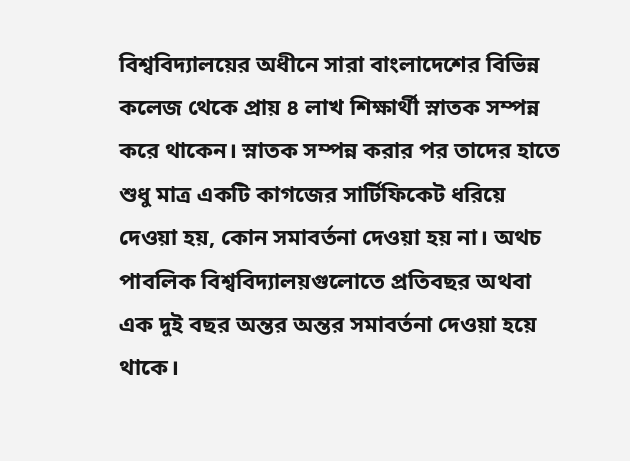বিশ্ববিদ্যালয়ের অধীনে সারা বাংলাদেশের বিভিন্ন কলেজ থেকে প্রায় ৪ লাখ শিক্ষার্থী স্নাতক সম্পন্ন করে থাকেন। স্নাতক সম্পন্ন করার পর তাদের হাতে শুধু মাত্র একটি কাগজের সার্টিফিকেট ধরিয়ে দেওয়া হয়, কোন সমাবর্তনা দেওয়া হয় না। অথচ পাবলিক বিশ্ববিদ্যালয়গুলোতে প্রতিবছর অথবা এক দুই বছর অন্তর অন্তর সমাবর্তনা দেওয়া হয়ে থাকে।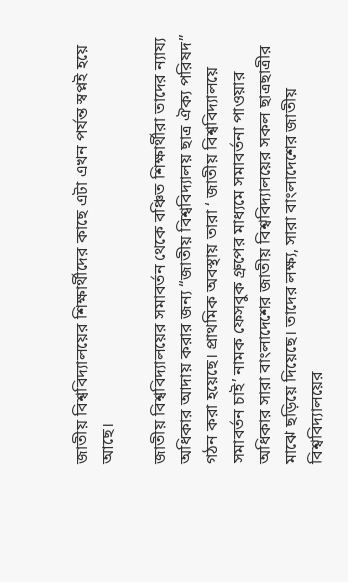জাতীয় বিশ্ববিদ্যালয়ের শিক্ষার্থীদের কাছে এটা এখন পর্যন্ত স্বপ্নই হয়ে আছে।

জাতীয় বিশ্ববিদ্যালয়ের সমাবর্তন থেকে বঞ্চিত শিক্ষার্থীরা তাদের ন্যায্য অধিকার আদায় করার জন্য “জাতীয় বিশ্ববিদ্যালয় ছাত্র ঐক্য পরিষদ” গঠন করা হয়েছে। প্রাথমিক অবস্থায় তারা ‘ জাতীয় বিশ্ববিদ্যালয়ে সমাবর্তন চাই’ নামক ফেসবুক গ্রুপের মাধ্যমে সমাবর্তনা পাওয়ার অধিকার সারা বাংলাদেশের জাতীয় বিশ্ববিদ্যালয়ের সকল ছাত্রছাত্রীর মাঝে ছড়িয়ে দিয়েছে। তাদের লক্ষ্য, সারা বাংলাদেশের জাতীয় বিশ্ববিদ্যালয়ের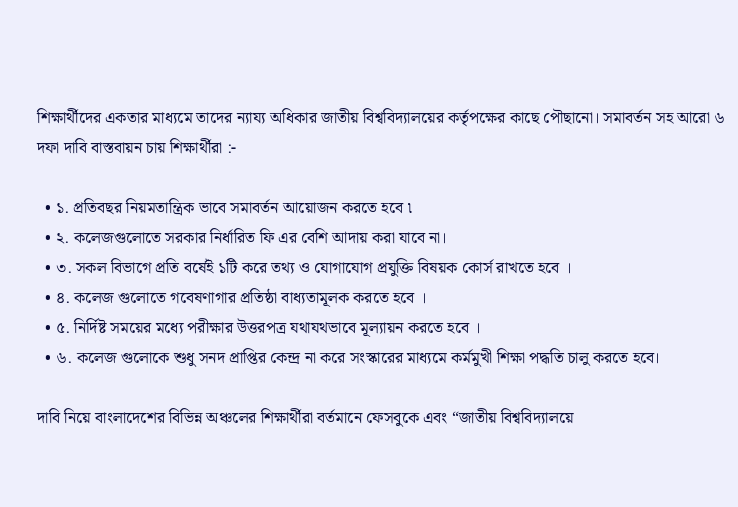শিক্ষার্থীদের একতার মাধ্যমে তাদের ন্যায্য অধিকার জাতীয় বিশ্ববিদ্যালয়ের কর্তৃপক্ষের কাছে পৌছানো। সমাবর্তন সহ আরো ৬ দফা দাবি বাস্তবায়ন চায় শিক্ষার্থীরা :-

  • ১. প্রতিবছর নিয়মতান্ত্রিক ভাবে সমাবর্তন আয়োজন করতে হবে ৷
  • ২. কলেজগুলোতে সরকার নির্ধারিত ফি এর বেশি আদায় করা যাবে না।
  • ৩. সকল বিভাগে প্রতি বর্ষেই ১টি করে তথ্য ও যোগাযোগ প্রযুক্তি বিষয়ক কোর্স রাখতে হবে ।
  • ৪. কলেজ গুলোতে গবেষণাগার প্রতিষ্ঠা বাধ্যতামূলক করতে হবে ।
  • ৫. নির্দিষ্ট সময়ের মধ্যে পরীক্ষার উত্তরপত্র যথাযথভাবে মূল্যায়ন করতে হবে ।
  • ৬. কলেজ গুলোকে শুধু সনদ প্রাপ্তির কেন্দ্র না করে সংস্কারের মাধ্যমে কর্মমুখী শিক্ষা পদ্ধতি চালু করতে হবে।

দাবি নিয়ে বাংলাদেশের বিভিন্ন অঞ্চলের শিক্ষার্থীরা বর্তমানে ফেসবুকে এবং “জাতীয় বিশ্ববিদ্যালয়ে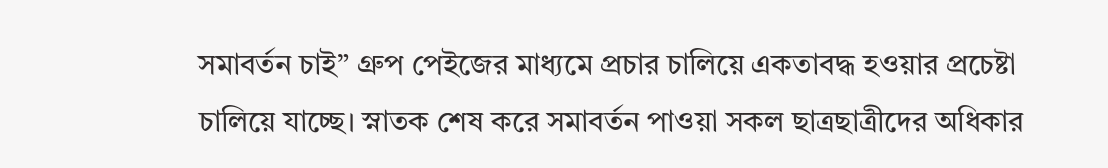সমাবর্তন চাই” গ্রুপ পেইজের মাধ্যমে প্রচার চালিয়ে একতাবদ্ধ হওয়ার প্রচেষ্টা চালিয়ে যাচ্ছে। স্নাতক শেষ করে সমাবর্তন পাওয়া সকল ছাত্রছাত্রীদের অধিকার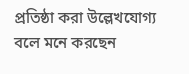প্রতিষ্ঠা করা উল্লেখযোগ্য বলে মনে করছেন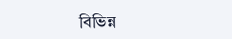বিভিন্ন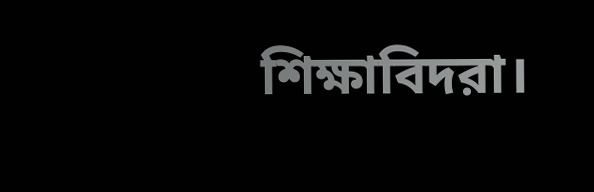শিক্ষাবিদরা।